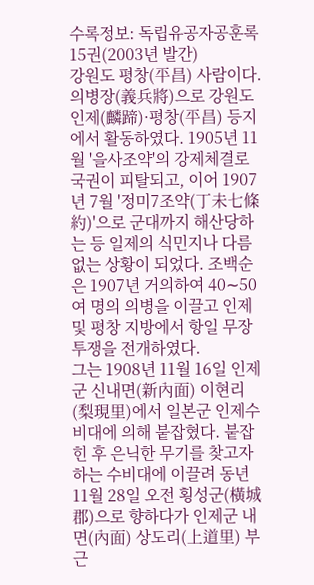수록정보: 독립유공자공훈록 15권(2003년 발간)
강원도 평창(平昌) 사람이다.
의병장(義兵將)으로 강원도 인제(麟蹄)·평창(平昌) 등지에서 활동하였다. 1905년 11월 '을사조약'의 강제체결로 국권이 피탈되고, 이어 1907년 7월 '정미7조약(丁未七條約)'으로 군대까지 해산당하는 등 일제의 식민지나 다름없는 상황이 되었다. 조백순은 1907년 거의하여 40∼50여 명의 의병을 이끌고 인제 및 평창 지방에서 항일 무장투쟁을 전개하였다.
그는 1908년 11월 16일 인제군 신내면(新內面) 이현리(梨現里)에서 일본군 인제수비대에 의해 붙잡혔다. 붙잡힌 후 은닉한 무기를 찾고자 하는 수비대에 이끌려 동년 11월 28일 오전 횡성군(橫城郡)으로 향하다가 인제군 내면(內面) 상도리(上道里) 부근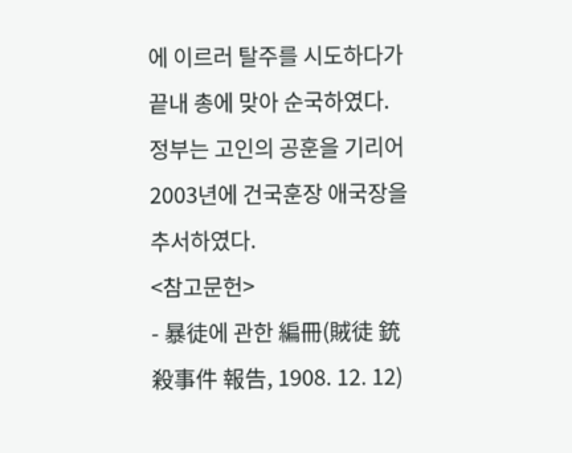에 이르러 탈주를 시도하다가 끝내 총에 맞아 순국하였다.
정부는 고인의 공훈을 기리어 2003년에 건국훈장 애국장을 추서하였다.
<참고문헌>
- 暴徒에 관한 編冊(賊徒 銃殺事件 報告, 1908. 12. 12)